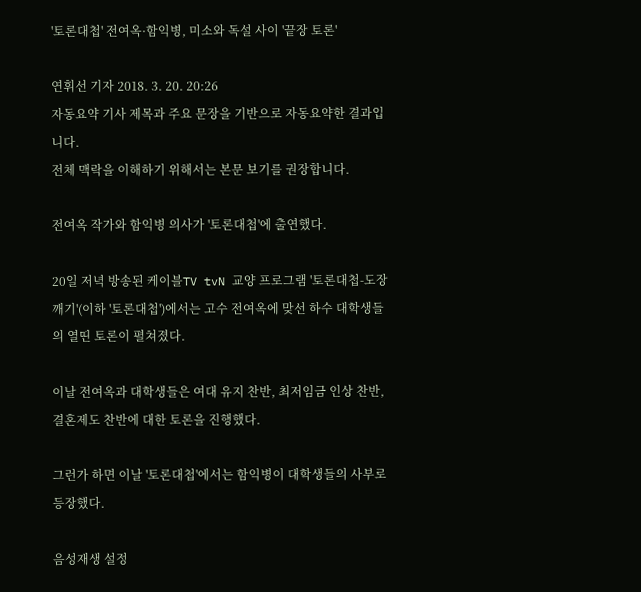'토론대첩' 전여옥·함익병, 미소와 독설 사이 '끝장 토론'

연휘선 기자 2018. 3. 20. 20:26
자동요약 기사 제목과 주요 문장을 기반으로 자동요약한 결과입니다.
전체 맥락을 이해하기 위해서는 본문 보기를 권장합니다.

전여옥 작가와 함익병 의사가 '토론대첩'에 출연했다.

20일 저녁 방송된 케이블TV tvN 교양 프로그램 '토론대첩-도장깨기'(이하 '토론대첩')에서는 고수 전여옥에 맞선 하수 대학생들의 열띤 토론이 펼쳐졌다.

이날 전여옥과 대학생들은 여대 유지 찬반, 최저임금 인상 찬반, 결혼제도 찬반에 대한 토론을 진행했다.

그런가 하면 이날 '토론대첩'에서는 함익병이 대학생들의 사부로 등장했다.

음성재생 설정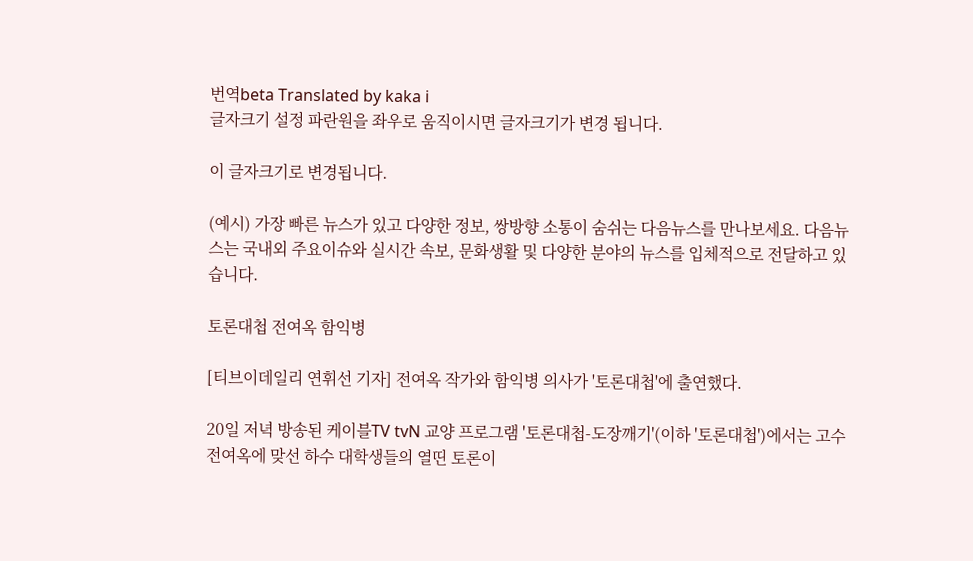번역beta Translated by kaka i
글자크기 설정 파란원을 좌우로 움직이시면 글자크기가 변경 됩니다.

이 글자크기로 변경됩니다.

(예시) 가장 빠른 뉴스가 있고 다양한 정보, 쌍방향 소통이 숨쉬는 다음뉴스를 만나보세요. 다음뉴스는 국내외 주요이슈와 실시간 속보, 문화생활 및 다양한 분야의 뉴스를 입체적으로 전달하고 있습니다.

토론대첩 전여옥 함익병

[티브이데일리 연휘선 기자] 전여옥 작가와 함익병 의사가 '토론대첩'에 출연했다.

20일 저녁 방송된 케이블TV tvN 교양 프로그램 '토론대첩-도장깨기'(이하 '토론대첩')에서는 고수 전여옥에 맞선 하수 대학생들의 열띤 토론이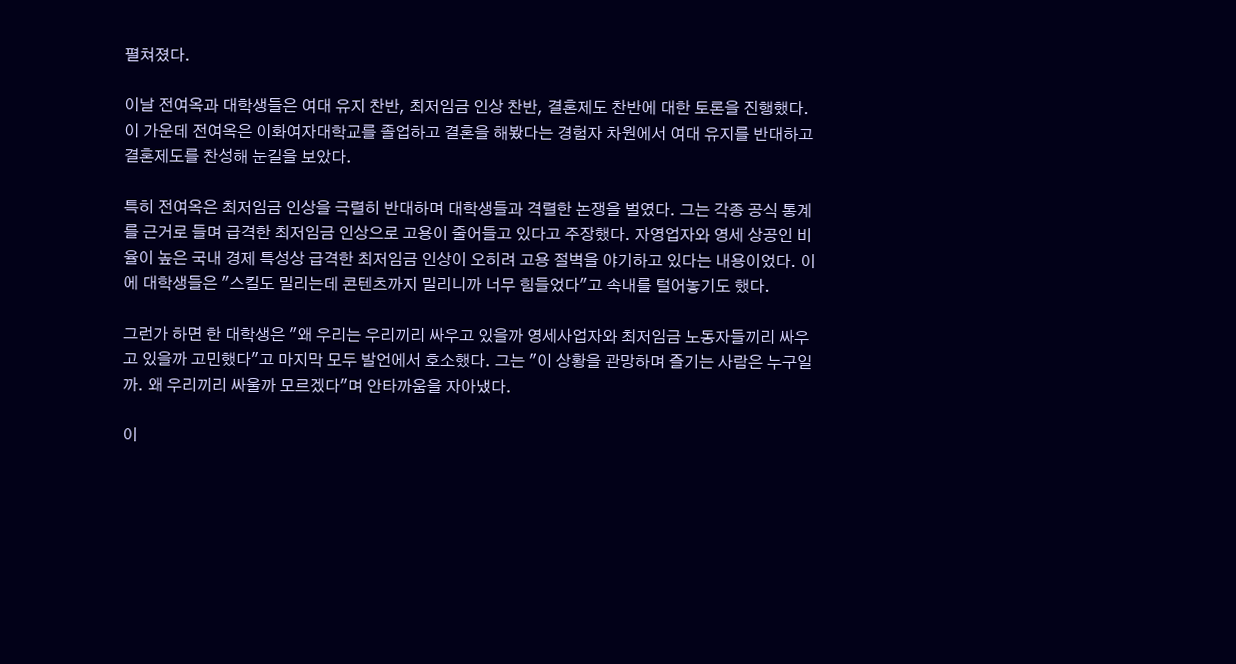펼쳐졌다.

이날 전여옥과 대학생들은 여대 유지 찬반, 최저임금 인상 찬반, 결혼제도 찬반에 대한 토론을 진행했다. 이 가운데 전여옥은 이화여자대학교를 졸업하고 결혼을 해봤다는 경험자 차원에서 여대 유지를 반대하고 결혼제도를 찬성해 눈길을 보았다.

특히 전여옥은 최저임금 인상을 극렬히 반대하며 대학생들과 격렬한 논쟁을 벌였다. 그는 각종 공식 통계를 근거로 들며 급격한 최저임금 인상으로 고용이 줄어들고 있다고 주장했다. 자영업자와 영세 상공인 비율이 높은 국내 경제 특성상 급격한 최저임금 인상이 오히려 고용 절벽을 야기하고 있다는 내용이었다. 이에 대학생들은 "스킬도 밀리는데 콘텐츠까지 밀리니까 너무 힘들었다"고 속내를 털어놓기도 했다.

그런가 하면 한 대학생은 "왜 우리는 우리끼리 싸우고 있을까 영세사업자와 최저임금 노동자들끼리 싸우고 있을까 고민했다"고 마지막 모두 발언에서 호소했다. 그는 "이 상황을 관망하며 즐기는 사람은 누구일까. 왜 우리끼리 싸울까 모르겠다"며 안타까움을 자아냈다.

이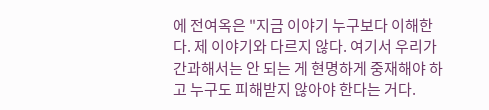에 전여옥은 "지금 이야기 누구보다 이해한다. 제 이야기와 다르지 않다. 여기서 우리가 간과해서는 안 되는 게 현명하게 중재해야 하고 누구도 피해받지 않아야 한다는 거다.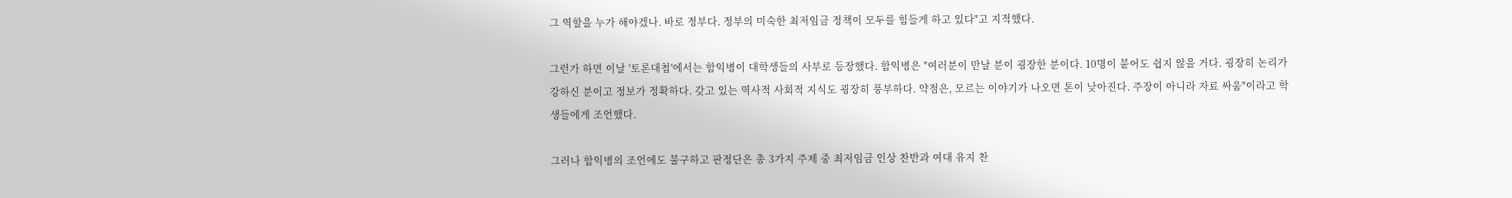그 역할을 누가 해야겠나. 바로 정부다. 정부의 미숙한 최저임금 정책이 모두를 힘들게 하고 있다"고 지적했다.

그런가 하면 이날 '토론대첩'에서는 함익병이 대학생들의 사부로 등장했다. 함익병은 "여러분이 만날 분이 굉장한 분이다. 10명이 붙어도 쉽지 않을 거다. 굉장히 논리가 강하신 분이고 정보가 정확하다. 갖고 있는 역사적 사회적 지식도 굉장히 풍부하다. 약점은, 모르는 이야기가 나오면 톤이 낮아진다. 주장이 아니라 자료 싸움"이라고 학생들에게 조언했다.

그러나 함익병의 조언에도 불구하고 판정단은 총 3가지 주제 중 최저임금 인상 찬반과 여대 유지 찬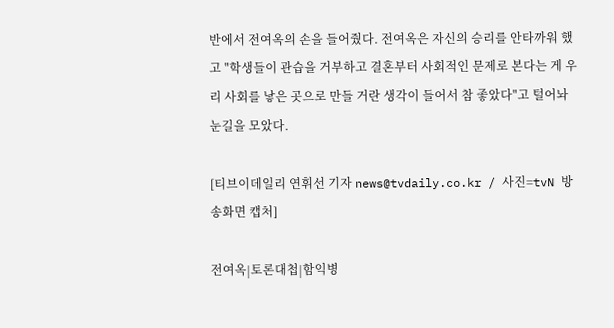반에서 전여옥의 손을 들어줬다. 전여옥은 자신의 승리를 안타까워 했고 "학생들이 관습을 거부하고 결혼부터 사회적인 문제로 본다는 게 우리 사회를 낳은 곳으로 만들 거란 생각이 들어서 참 좋았다"고 털어놔 눈길을 모았다.

[티브이데일리 연휘선 기자 news@tvdaily.co.kr / 사진=tvN 방송화면 캡처]

전여옥|토론대첩|함익병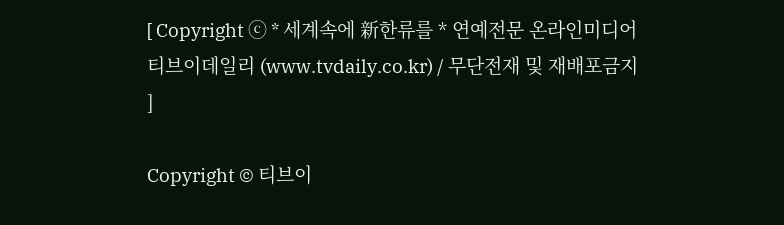[ Copyright ⓒ * 세계속에 新한류를 * 연예전문 온라인미디어 티브이데일리 (www.tvdaily.co.kr) / 무단전재 및 재배포금지 ]

Copyright © 티브이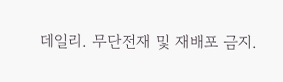데일리. 무단전재 및 재배포 금지.